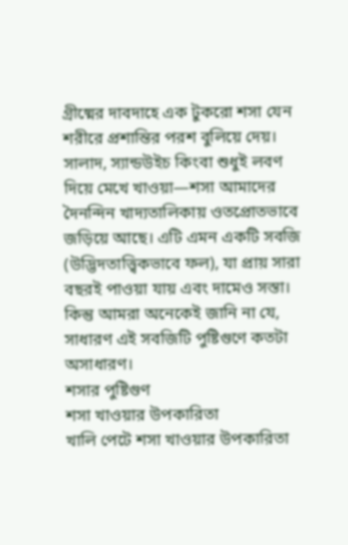গ্রীষ্মের দাবদাহে এক টুকরো শসা যেন শরীরে প্রশান্তির পরশ বুলিয়ে দেয়। সালাদ, স্যান্ডউইচ কিংবা শুধুই লবণ দিয়ে মেখে খাওয়া—শসা আমাদের দৈনন্দিন খাদ্যতালিকায় ওতপ্রোতভাবে জড়িয়ে আছে। এটি এমন একটি সবজি (উদ্ভিদতাত্ত্বিকভাবে ফল), যা প্রায় সারা বছরই পাওয়া যায় এবং দামেও সস্তা। কিন্তু আমরা অনেকেই জানি না যে, সাধারণ এই সবজিটি পুষ্টিগুণে কতটা অসাধারণ।
শসার পুষ্টিগুণ
শসা খাওয়ার উপকারিতা
খালি পেটে শসা খাওয়ার উপকারিতা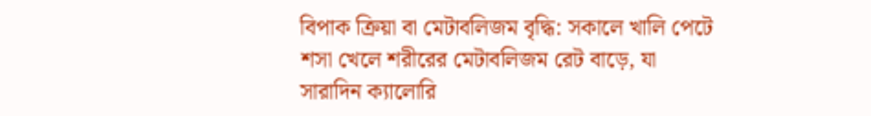বিপাক ক্রিয়া বা মেটাবলিজম বৃদ্ধি: সকালে খালি পেটে শসা খেলে শরীরের মেটাবলিজম রেট বাড়ে, যা সারাদিন ক্যালোরি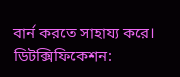বার্ন করতে সাহায্য করে। ডিটক্সিফিকেশন: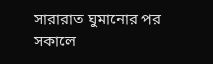সারারাত ঘুমানোর পর সকালে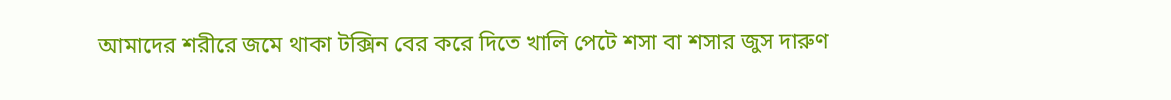আমাদের শরীরে জমে থাকা টক্সিন বের করে দিতে খালি পেটে শসা বা শসার জুস দারুণ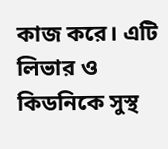কাজ করে। এটি লিভার ও কিডনিকে সুস্থ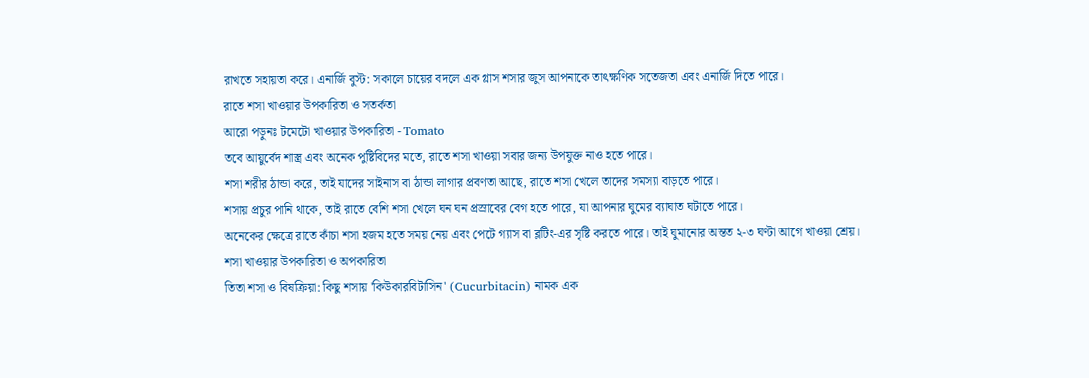রাখতে সহায়তা করে। এনার্জি বুস্ট: সকালে চায়ের বদলে এক গ্লাস শসার জুস আপনাকে তাৎক্ষণিক সতেজতা এবং এনার্জি দিতে পারে।
রাতে শসা খাওয়ার উপকারিতা ও সতর্কতা
আরো পড়ুনঃ টমেটো খাওয়ার উপকারিতা - Tomato
তবে আয়ুর্বেদ শাস্ত্র এবং অনেক পুষ্টিবিদের মতে, রাতে শসা খাওয়া সবার জন্য উপযুক্ত নাও হতে পারে।
শসা শরীর ঠান্ডা করে, তাই যাদের সাইনাস বা ঠান্ডা লাগার প্রবণতা আছে, রাতে শসা খেলে তাদের সমস্যা বাড়তে পারে।
শসায় প্রচুর পানি থাকে, তাই রাতে বেশি শসা খেলে ঘন ঘন প্রস্রাবের বেগ হতে পারে, যা আপনার ঘুমের ব্যাঘাত ঘটাতে পারে।
অনেকের ক্ষেত্রে রাতে কাঁচা শসা হজম হতে সময় নেয় এবং পেটে গ্যাস বা ব্লটিং-এর সৃষ্টি করতে পারে। তাই ঘুমানোর অন্তত ২-৩ ঘণ্টা আগে খাওয়া শ্রেয়।
শসা খাওয়ার উপকারিতা ও অপকারিতা
তিতা শসা ও বিষক্রিয়া: কিছু শসায় 'কিউকারবিটাসিন' (Cucurbitacin) নামক এক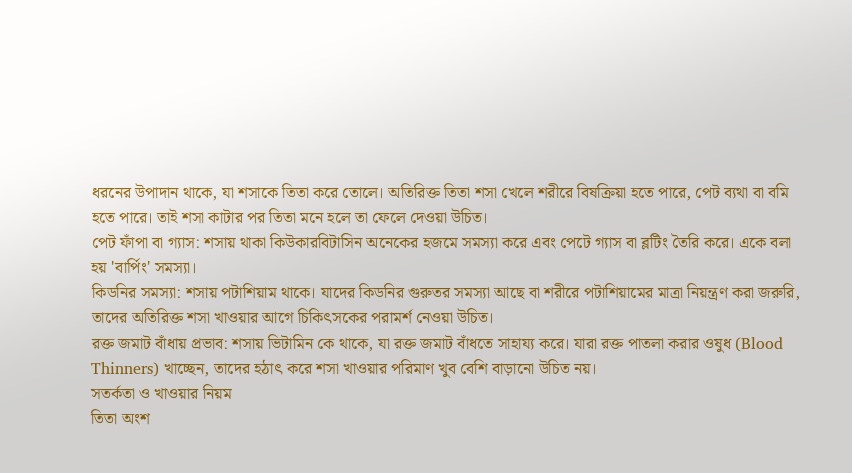ধরনের উপাদান থাকে, যা শসাকে তিতা করে তোলে। অতিরিক্ত তিতা শসা খেলে শরীরে বিষক্রিয়া হতে পারে, পেট ব্যথা বা বমি হতে পারে। তাই শসা কাটার পর তিতা মনে হলে তা ফেলে দেওয়া উচিত।
পেট ফাঁপা বা গ্যাস: শসায় থাকা কিউকারবিটাসিন অনেকের হজমে সমস্যা করে এবং পেটে গ্যাস বা ব্লটিং তৈরি করে। একে বলা হয় 'বার্পিং' সমস্যা।
কিডনির সমস্যা: শসায় পটাশিয়াম থাকে। যাদের কিডনির গুরুতর সমস্যা আছে বা শরীরে পটাশিয়ামের মাত্রা নিয়ন্ত্রণ করা জরুরি, তাদের অতিরিক্ত শসা খাওয়ার আগে চিকিৎসকের পরামর্শ নেওয়া উচিত।
রক্ত জমাট বাঁধায় প্রভাব: শসায় ভিটামিন কে থাকে, যা রক্ত জমাট বাঁধতে সাহায্য করে। যারা রক্ত পাতলা করার ওষুধ (Blood Thinners) খাচ্ছেন, তাদের হঠাৎ করে শসা খাওয়ার পরিমাণ খুব বেশি বাড়ানো উচিত নয়।
সতর্কতা ও খাওয়ার নিয়ম
তিতা অংশ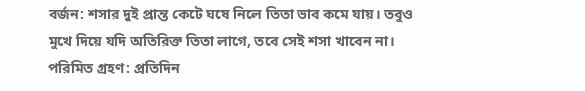বর্জন: শসার দুই প্রান্ত কেটে ঘষে নিলে তিতা ভাব কমে যায়। তবুও মুখে দিয়ে যদি অতিরিক্ত তিতা লাগে, তবে সেই শসা খাবেন না।
পরিমিত গ্রহণ: প্রতিদিন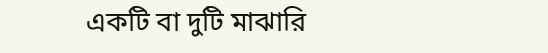একটি বা দুটি মাঝারি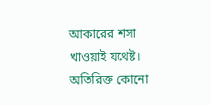আকারের শসা খাওয়াই যথেষ্ট। অতিরিক্ত কোনো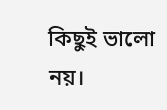কিছুই ভালো নয়।